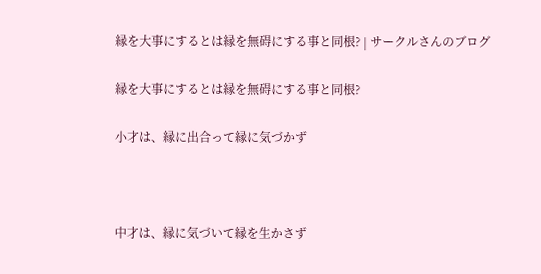縁を大事にするとは縁を無碍にする事と同根? | サークルさんのブログ

縁を大事にするとは縁を無碍にする事と同根?

小才は、縁に出合って縁に気づかず



中才は、縁に気づいて縁を生かさず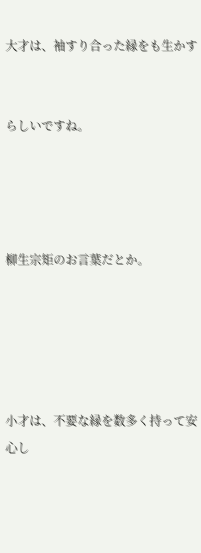大才は、袖すり合った縁をも生かす


らしいですね。




柳生宗矩のお言葉だとか。





小才は、不要な縁を数多く持って安心し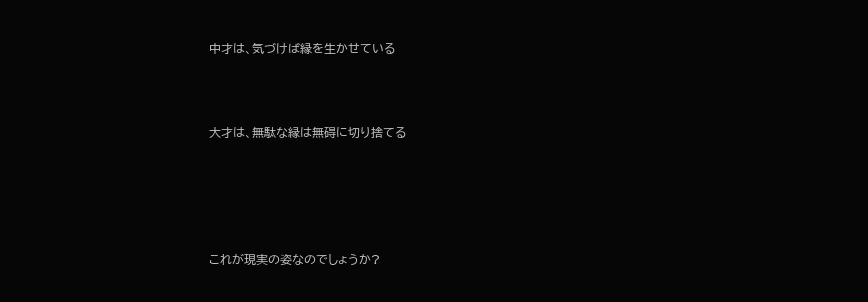中才は、気づけば縁を生かせている



大才は、無駄な縁は無碍に切り捨てる





これが現実の姿なのでしょうか?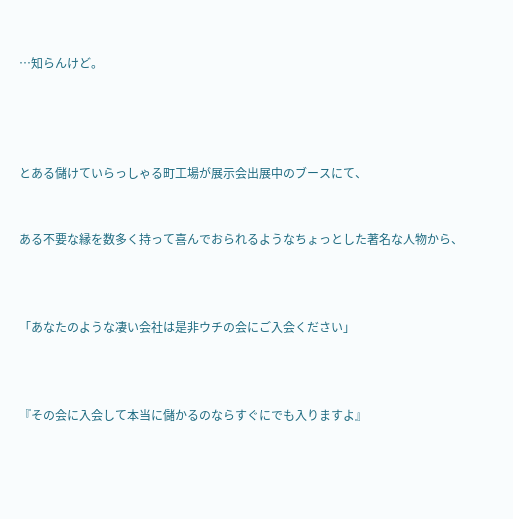…知らんけど。




とある儲けていらっしゃる町工場が展示会出展中のブースにて、


ある不要な縁を数多く持って喜んでおられるようなちょっとした著名な人物から、



「あなたのような凄い会社は是非ウチの会にご入会ください」



『その会に入会して本当に儲かるのならすぐにでも入りますよ』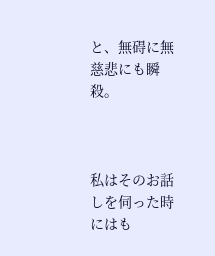と、無碍に無慈悲にも瞬殺。



私はそのお話しを伺った時にはも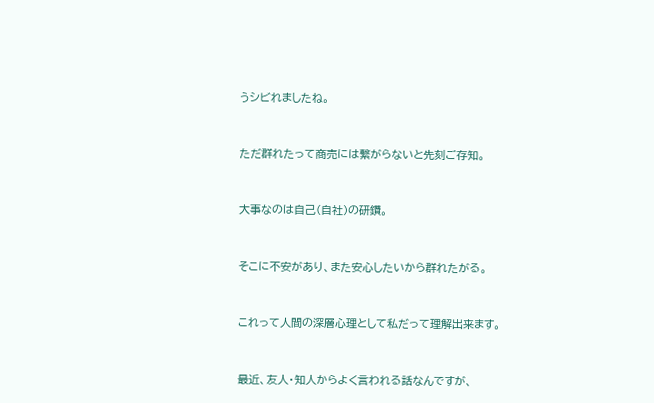うシビれましたね。



ただ群れたって商売には繋がらないと先刻ご存知。



大事なのは自己(自社)の研鑽。



そこに不安があり、また安心したいから群れたがる。



これって人間の深層心理として私だって理解出来ます。



最近、友人・知人からよく言われる話なんですが、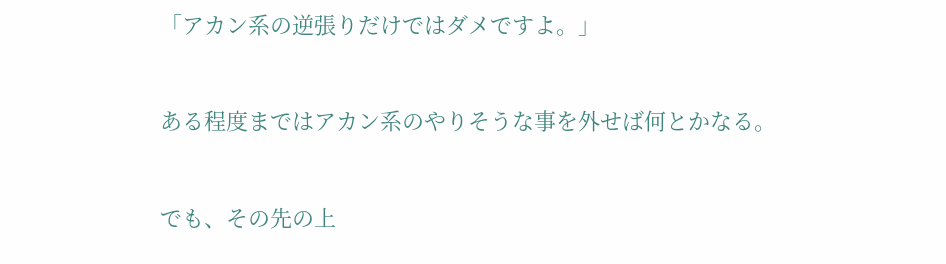「アカン系の逆張りだけではダメですよ。」



ある程度まではアカン系のやりそうな事を外せば何とかなる。



でも、その先の上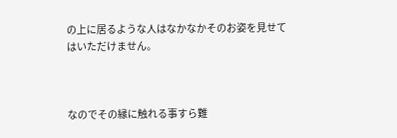の上に居るような人はなかなかそのお姿を見せてはいただけません。



なのでその縁に触れる事すら難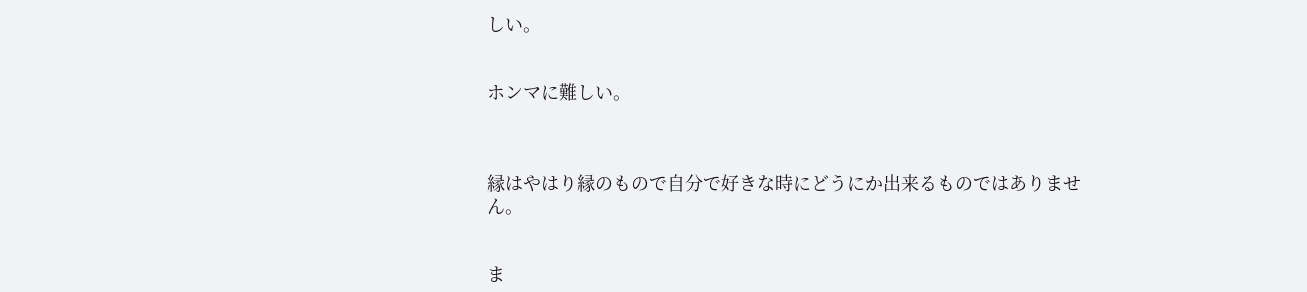しい。


ホンマに難しい。



縁はやはり縁のもので自分で好きな時にどうにか出来るものではありません。


ま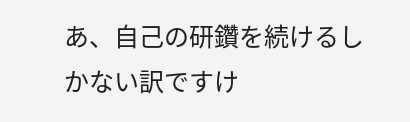あ、自己の研鑽を続けるしかない訳ですけ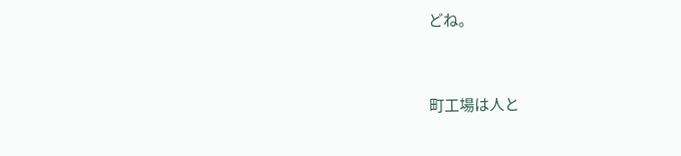どね。



町工場は人と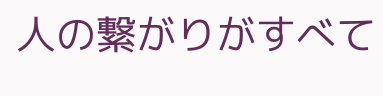人の繋がりがすべて